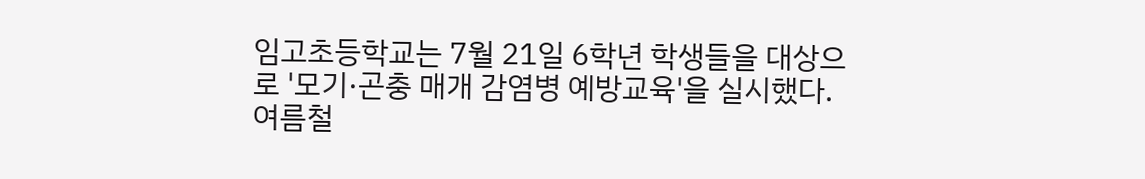임고초등학교는 7월 21일 6학년 학생들을 대상으로 '모기·곤충 매개 감염병 예방교육'을 실시했다. 여름철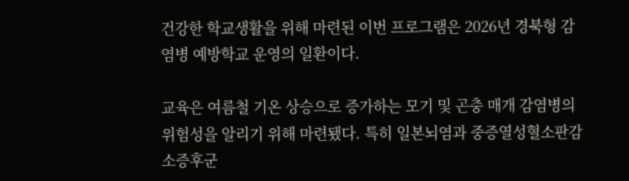건강한 학교생활을 위해 마련된 이번 프로그램은 2026년 경북형 감염병 예방학교 운영의 일환이다.

교육은 여름철 기온 상승으로 증가하는 모기 및 곤충 매개 감염병의 위험성을 알리기 위해 마련됐다. 특히 일본뇌염과 중증열성혈소판감소증후군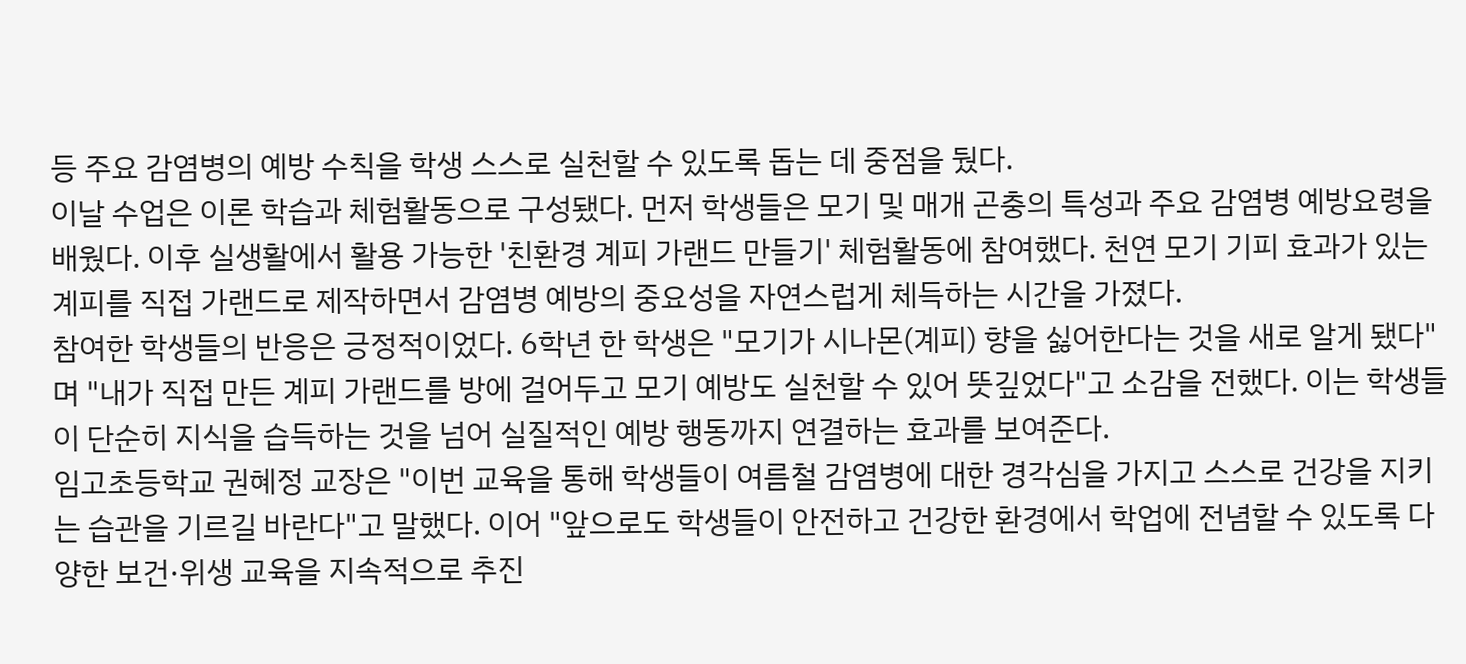등 주요 감염병의 예방 수칙을 학생 스스로 실천할 수 있도록 돕는 데 중점을 뒀다.
이날 수업은 이론 학습과 체험활동으로 구성됐다. 먼저 학생들은 모기 및 매개 곤충의 특성과 주요 감염병 예방요령을 배웠다. 이후 실생활에서 활용 가능한 '친환경 계피 가랜드 만들기' 체험활동에 참여했다. 천연 모기 기피 효과가 있는 계피를 직접 가랜드로 제작하면서 감염병 예방의 중요성을 자연스럽게 체득하는 시간을 가졌다.
참여한 학생들의 반응은 긍정적이었다. 6학년 한 학생은 "모기가 시나몬(계피) 향을 싫어한다는 것을 새로 알게 됐다"며 "내가 직접 만든 계피 가랜드를 방에 걸어두고 모기 예방도 실천할 수 있어 뜻깊었다"고 소감을 전했다. 이는 학생들이 단순히 지식을 습득하는 것을 넘어 실질적인 예방 행동까지 연결하는 효과를 보여준다.
임고초등학교 권혜정 교장은 "이번 교육을 통해 학생들이 여름철 감염병에 대한 경각심을 가지고 스스로 건강을 지키는 습관을 기르길 바란다"고 말했다. 이어 "앞으로도 학생들이 안전하고 건강한 환경에서 학업에 전념할 수 있도록 다양한 보건·위생 교육을 지속적으로 추진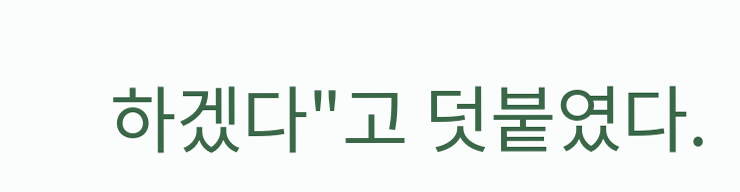하겠다"고 덧붙였다.